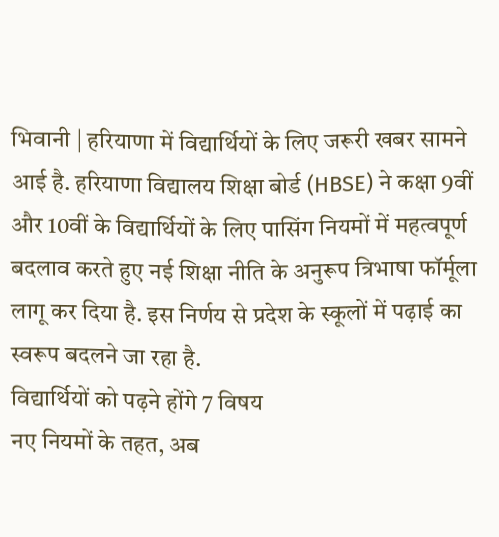भिवानी | हरियाणा में विद्यार्थियों के लिए जरूरी खबर सामने आई है. हरियाणा विद्यालय शिक्षा बोर्ड (HBSE) ने कक्षा 9वीं और 10वीं के विद्यार्थियों के लिए पासिंग नियमों में महत्वपूर्ण बदलाव करते हुए नई शिक्षा नीति के अनुरूप त्रिभाषा फॉर्मूला लागू कर दिया है. इस निर्णय से प्रदेश के स्कूलों में पढ़ाई का स्वरूप बदलने जा रहा है.
विद्यार्थियों को पढ़ने होंगे 7 विषय
नए नियमों के तहत, अब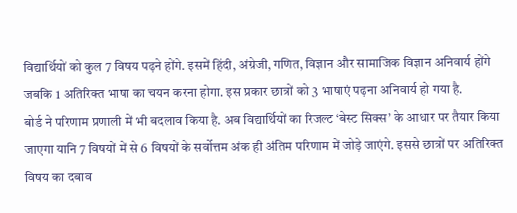विद्यार्थियों को कुल 7 विषय पढ़ने होंगे. इसमें हिंदी, अंग्रेजी, गणित, विज्ञान और सामाजिक विज्ञान अनिवार्य होंगे जबकि 1 अतिरिक्त भाषा का चयन करना होगा. इस प्रकार छात्रों को 3 भाषाएं पढ़ना अनिवार्य हो गया है.
बोर्ड ने परिणाम प्रणाली में भी बदलाव किया है. अब विद्यार्थियों का रिजल्ट ‘बेस्ट सिक्स’ के आधार पर तैयार किया जाएगा यानि 7 विषयों में से 6 विषयों के सर्वोत्तम अंक ही अंतिम परिणाम में जोड़े जाएंगे. इससे छात्रों पर अतिरिक्त विषय का दबाव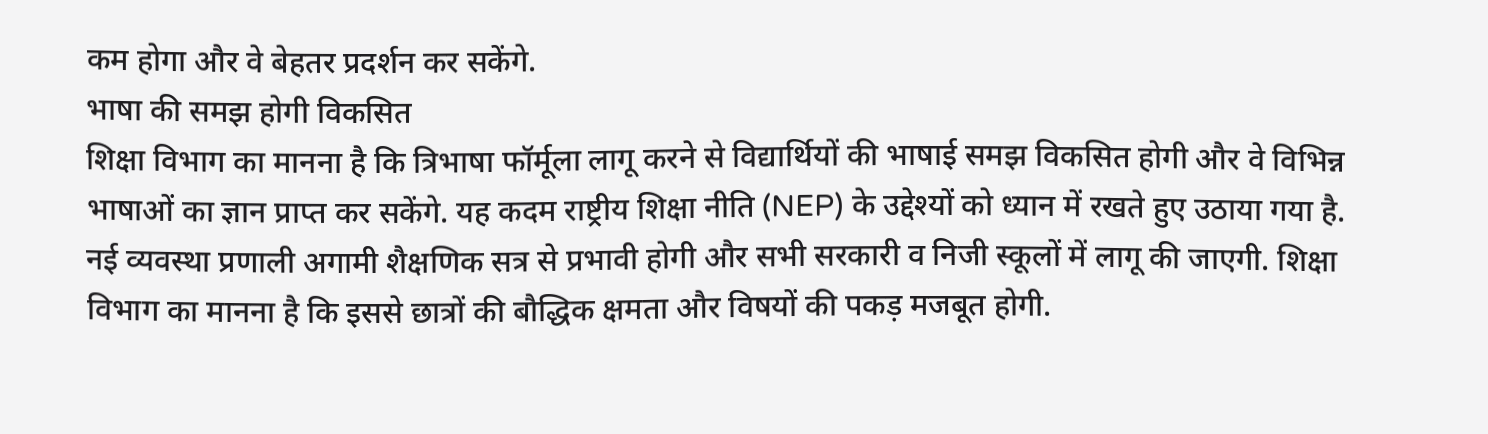कम होगा और वे बेहतर प्रदर्शन कर सकेंगे.
भाषा की समझ होगी विकसित
शिक्षा विभाग का मानना है कि त्रिभाषा फॉर्मूला लागू करने से विद्यार्थियों की भाषाई समझ विकसित होगी और वे विभिन्न भाषाओं का ज्ञान प्राप्त कर सकेंगे. यह कदम राष्ट्रीय शिक्षा नीति (NEP) के उद्देश्यों को ध्यान में रखते हुए उठाया गया है.
नई व्यवस्था प्रणाली अगामी शैक्षणिक सत्र से प्रभावी होगी और सभी सरकारी व निजी स्कूलों में लागू की जाएगी. शिक्षा विभाग का मानना है कि इससे छात्रों की बौद्धिक क्षमता और विषयों की पकड़ मजबूत होगी.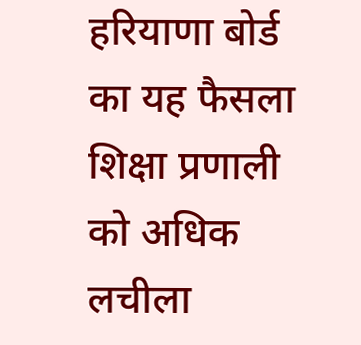हरियाणा बोर्ड का यह फैसला शिक्षा प्रणाली को अधिक लचीला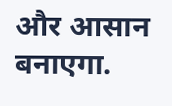और आसान बनाएगा.